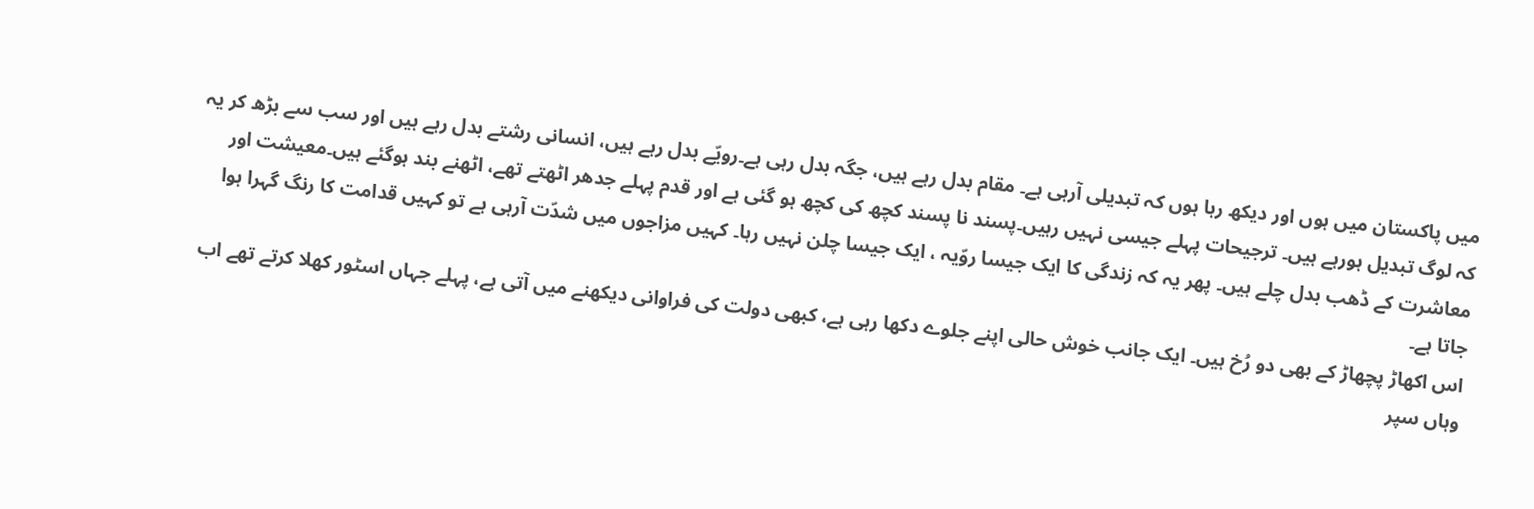میں پاکستان میں ہوں اور دیکھ رہا ہوں کہ تبدیلی آرہی ہے۔ مقام بدل رہے ہیں، جگہ بدل رہی ہے۔رویّے بدل رہے ہیں، انسانی رشتے بدل رہے ہیں اور سب سے بڑھ کر یہ کہ لوگ تبدیل ہورہے ہیں۔ ترجیحات پہلے جیسی نہیں رہیں۔پسند نا پسند کچھ کی کچھ ہو گئی ہے اور قدم پہلے جدھر اٹھتے تھے، اٹھنے بند ہوگئے ہیں۔معیشت اور معاشرت کے ڈھب بدل چلے ہیں۔ پھر یہ کہ زندگی کا ایک جیسا روّیہ ، ایک جیسا چلن نہیں رہا۔ کہیں مزاجوں میں شدّت آرہی ہے تو کہیں قدامت کا رنگ گہرا ہوا جاتا ہے۔
اس اکھاڑ پچھاڑ کے بھی دو رُخ ہیں۔ ایک جانب خوش حالی اپنے جلوے دکھا رہی ہے، کبھی دولت کی فراوانی دیکھنے میں آتی ہے، پہلے جہاں اسٹور کھلا کرتے تھے اب وہاں سپر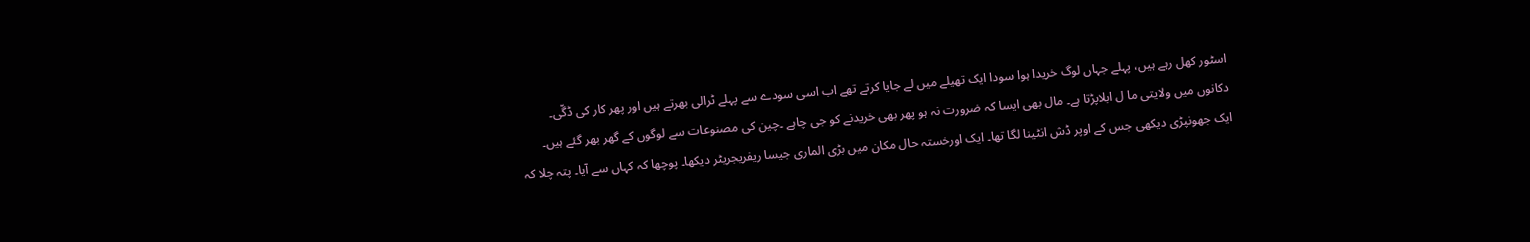اسٹور کھل رہے ہیں، پہلے جہاں لوگ خریدا ہوا سودا ایک تھیلے میں لے جایا کرتے تھے اب اسی سودے سے پہلے ٹرالی بھرتے ہیں اور پھر کار کی ڈگّی۔ دکانوں میں ولایتی ما ل ابلاپڑتا ہے۔ مال بھی ایسا کہ ضرورت نہ ہو پھر بھی خریدنے کو جی چاہے ۔چین کی مصنوعات سے لوگوں کے گھر بھر گئے ہیں۔ ایک جھونپڑی دیکھی جس کے اوپر ڈش انٹینا لگا تھا۔ ایک اورخستہ حال مکان میں بڑی الماری جیسا ریفریجریٹر دیکھا۔ پوچھا کہ کہاں سے آیا۔ پتہ چلا کہ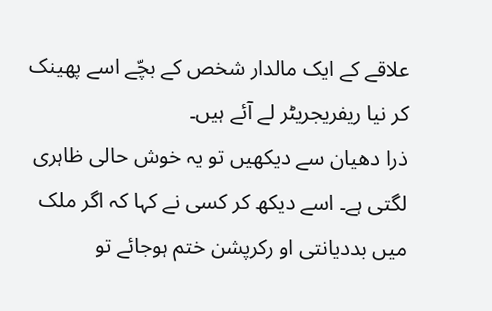علاقے کے ایک مالدار شخص کے بچّے اسے پھینک کر نیا ریفریجریٹر لے آئے ہیں۔
ذرا دھیان سے دیکھیں تو یہ خوش حالی ظاہری لگتی ہے۔ اسے دیکھ کر کسی نے کہا کہ اگر ملک میں بددیانتی او رکرپشن ختم ہوجائے تو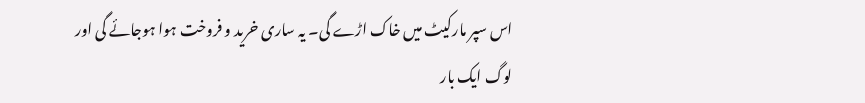اس سپر مارکیٹ میں خاک اڑے گی۔ یہ ساری خرید و فروخت ہوا ہوجائے گی اور لوگ ایک بار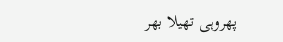پھروہی تھیلا بھر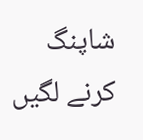شاپنگ کرنے لگیں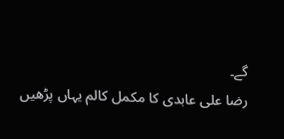گے۔
رضا علی عابدی کا مکمل کالم یہاں پڑھیں